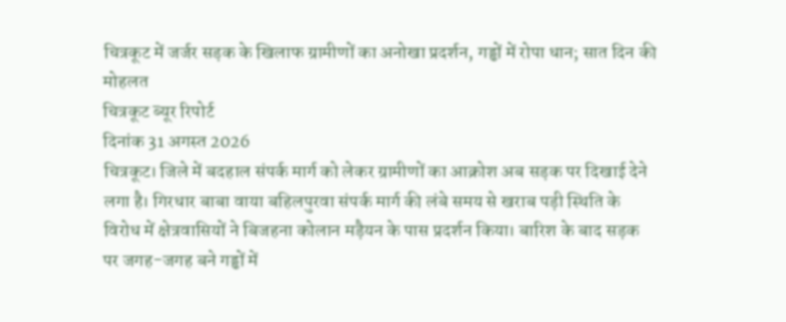चित्रकूट में जर्जर सड़क के खिलाफ ग्रामीणों का अनोखा प्रदर्शन, गड्ढों में रोपा धान; सात दिन की मोहलत
चित्रकूट ब्यूर रिपोर्ट
दिनांक 31 अगस्त 2026
चित्रकूट। जिले में बदहाल संपर्क मार्ग को लेकर ग्रामीणों का आक्रोश अब सड़क पर दिखाई देने लगा है। गिरधार बाबा वाया बहिलपुरवा संपर्क मार्ग की लंबे समय से खराब पड़ी स्थिति के विरोध में क्षेत्रवासियों ने बिजहना कोलान मड़ैयन के पास प्रदर्शन किया। बारिश के बाद सड़क पर जगह-जगह बने गड्ढों में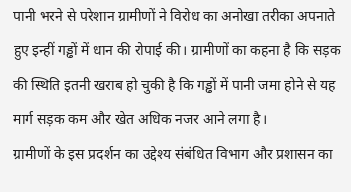पानी भरने से परेशान ग्रामीणों ने विरोध का अनोखा तरीका अपनाते हुए इन्हीं गड्ढों में धान की रोपाई की। ग्रामीणों का कहना है कि सड़क की स्थिति इतनी खराब हो चुकी है कि गड्ढों में पानी जमा होने से यह मार्ग सड़क कम और खेत अधिक नजर आने लगा है।
ग्रामीणों के इस प्रदर्शन का उद्देश्य संबंधित विभाग और प्रशासन का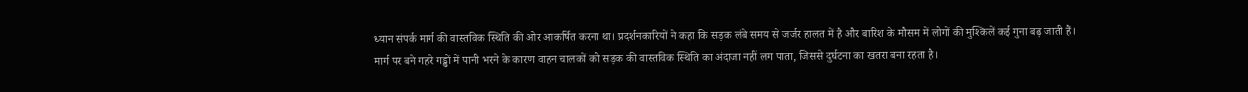ध्यान संपर्क मार्ग की वास्तविक स्थिति की ओर आकर्षित करना था। प्रदर्शनकारियों ने कहा कि सड़क लंबे समय से जर्जर हालत में है और बारिश के मौसम में लोगों की मुश्किलें कई गुना बढ़ जाती हैं। मार्ग पर बने गहरे गड्ढों में पानी भरने के कारण वाहन चालकों को सड़क की वास्तविक स्थिति का अंदाजा नहीं लग पाता, जिससे दुर्घटना का खतरा बना रहता है।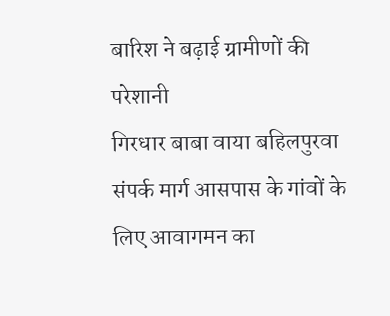बारिश ने बढ़ाई ग्रामीणों की परेशानी
गिरधार बाबा वाया बहिलपुरवा संपर्क मार्ग आसपास के गांवों के लिए आवागमन का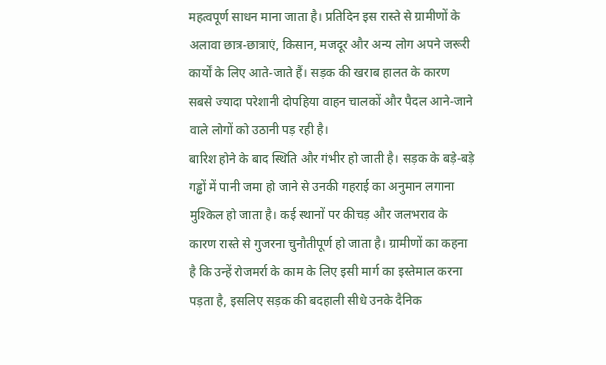महत्वपूर्ण साधन माना जाता है। प्रतिदिन इस रास्ते से ग्रामीणों के अलावा छात्र-छात्राएं, किसान, मजदूर और अन्य लोग अपने जरूरी कार्यों के लिए आते-जाते हैं। सड़क की खराब हालत के कारण सबसे ज्यादा परेशानी दोपहिया वाहन चालकों और पैदल आने-जाने वाले लोगों को उठानी पड़ रही है।
बारिश होने के बाद स्थिति और गंभीर हो जाती है। सड़क के बड़े-बड़े गड्ढों में पानी जमा हो जाने से उनकी गहराई का अनुमान लगाना मुश्किल हो जाता है। कई स्थानों पर कीचड़ और जलभराव के कारण रास्ते से गुजरना चुनौतीपूर्ण हो जाता है। ग्रामीणों का कहना है कि उन्हें रोजमर्रा के काम के लिए इसी मार्ग का इस्तेमाल करना पड़ता है, इसलिए सड़क की बदहाली सीधे उनके दैनिक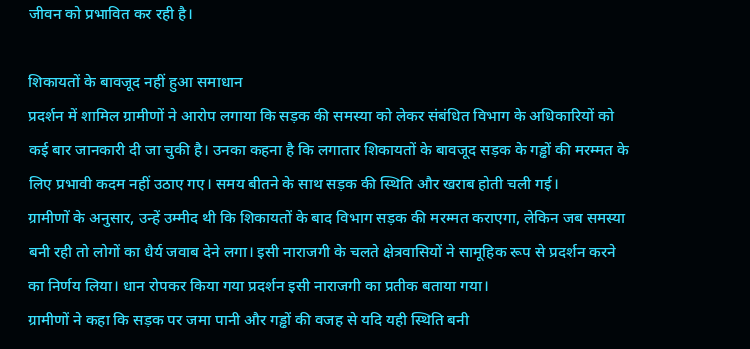जीवन को प्रभावित कर रही है।

शिकायतों के बावजूद नहीं हुआ समाधान
प्रदर्शन में शामिल ग्रामीणों ने आरोप लगाया कि सड़क की समस्या को लेकर संबंधित विभाग के अधिकारियों को कई बार जानकारी दी जा चुकी है। उनका कहना है कि लगातार शिकायतों के बावजूद सड़क के गड्ढों की मरम्मत के लिए प्रभावी कदम नहीं उठाए गए। समय बीतने के साथ सड़क की स्थिति और खराब होती चली गई।
ग्रामीणों के अनुसार, उन्हें उम्मीद थी कि शिकायतों के बाद विभाग सड़क की मरम्मत कराएगा, लेकिन जब समस्या बनी रही तो लोगों का धैर्य जवाब देने लगा। इसी नाराजगी के चलते क्षेत्रवासियों ने सामूहिक रूप से प्रदर्शन करने का निर्णय लिया। धान रोपकर किया गया प्रदर्शन इसी नाराजगी का प्रतीक बताया गया।
ग्रामीणों ने कहा कि सड़क पर जमा पानी और गड्ढों की वजह से यदि यही स्थिति बनी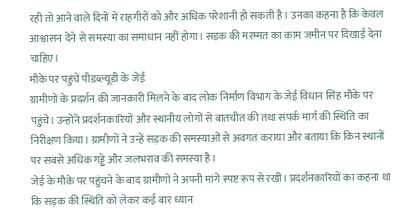रही तो आने वाले दिनों में राहगीरों को और अधिक परेशानी हो सकती है। उनका कहना है कि केवल आश्वासन देने से समस्या का समाधान नहीं होगा। सड़क की मरम्मत का काम जमीन पर दिखाई देना चाहिए।
मौके पर पहुंचे पीडब्ल्यूडी के जेई
ग्रामीणों के प्रदर्शन की जानकारी मिलने के बाद लोक निर्माण विभाग के जेई विधान सिंह मौके पर पहुंचे। उन्होंने प्रदर्शनकारियों और स्थानीय लोगों से बातचीत की तथा संपर्क मार्ग की स्थिति का निरीक्षण किया। ग्रामीणों ने उन्हें सड़क की समस्याओं से अवगत कराया और बताया कि किन स्थानों पर सबसे अधिक गड्ढे और जलभराव की समस्या है।
जेई के मौके पर पहुंचने के बाद ग्रामीणों ने अपनी मांगें स्पष्ट रूप से रखीं। प्रदर्शनकारियों का कहना था कि सड़क की स्थिति को लेकर कई बार ध्यान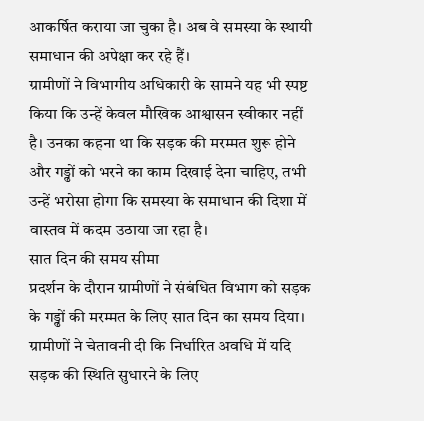आकर्षित कराया जा चुका है। अब वे समस्या के स्थायी समाधान की अपेक्षा कर रहे हैं।
ग्रामीणों ने विभागीय अधिकारी के सामने यह भी स्पष्ट किया कि उन्हें केवल मौखिक आश्वासन स्वीकार नहीं है। उनका कहना था कि सड़क की मरम्मत शुरू होने और गड्ढों को भरने का काम दिखाई देना चाहिए, तभी उन्हें भरोसा होगा कि समस्या के समाधान की दिशा में वास्तव में कदम उठाया जा रहा है।
सात दिन की समय सीमा
प्रदर्शन के दौरान ग्रामीणों ने संबंधित विभाग को सड़क के गड्ढों की मरम्मत के लिए सात दिन का समय दिया। ग्रामीणों ने चेतावनी दी कि निर्धारित अवधि में यदि सड़क की स्थिति सुधारने के लिए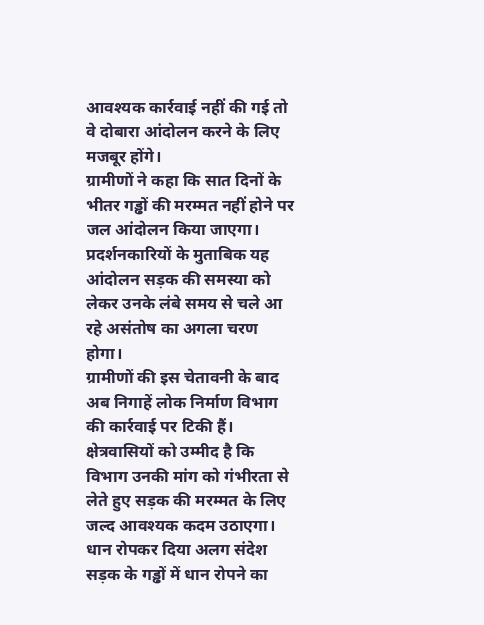आवश्यक कार्रवाई नहीं की गई तो वे दोबारा आंदोलन करने के लिए मजबूर होंगे।
ग्रामीणों ने कहा कि सात दिनों के भीतर गड्ढों की मरम्मत नहीं होने पर जल आंदोलन किया जाएगा। प्रदर्शनकारियों के मुताबिक यह आंदोलन सड़क की समस्या को लेकर उनके लंबे समय से चले आ रहे असंतोष का अगला चरण होगा।
ग्रामीणों की इस चेतावनी के बाद अब निगाहें लोक निर्माण विभाग की कार्रवाई पर टिकी हैं। क्षेत्रवासियों को उम्मीद है कि विभाग उनकी मांग को गंभीरता से लेते हुए सड़क की मरम्मत के लिए जल्द आवश्यक कदम उठाएगा।
धान रोपकर दिया अलग संदेश
सड़क के गड्ढों में धान रोपने का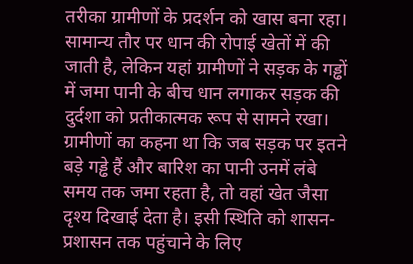तरीका ग्रामीणों के प्रदर्शन को खास बना रहा। सामान्य तौर पर धान की रोपाई खेतों में की जाती है, लेकिन यहां ग्रामीणों ने सड़क के गड्ढों में जमा पानी के बीच धान लगाकर सड़क की दुर्दशा को प्रतीकात्मक रूप से सामने रखा।
ग्रामीणों का कहना था कि जब सड़क पर इतने बड़े गड्ढे हैं और बारिश का पानी उनमें लंबे समय तक जमा रहता है, तो वहां खेत जैसा दृश्य दिखाई देता है। इसी स्थिति को शासन-प्रशासन तक पहुंचाने के लिए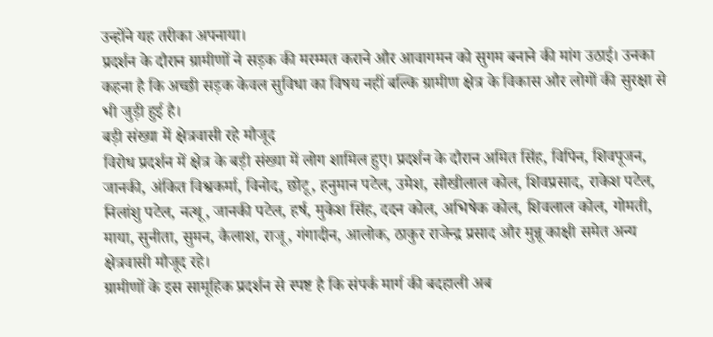उन्होंने यह तरीका अपनाया।
प्रदर्शन के दौरान ग्रामीणों ने सड़क की मरम्मत कराने और आवागमन को सुगम बनाने की मांग उठाई। उनका कहना है कि अच्छी सड़क केवल सुविधा का विषय नहीं बल्कि ग्रामीण क्षेत्र के विकास और लोगों की सुरक्षा से भी जुड़ी हुई है।
बड़ी संख्या में क्षेत्रवासी रहे मौजूद
विरोध प्रदर्शन में क्षेत्र के बड़ी संख्या में लोग शामिल हुए। प्रदर्शन के दौरान अमित सिंह, विपिन, शिवपूजन, जानकी, अंकित विश्वकर्मा, विनोद, छोटू, हनुमान पटेल, उमेश, सौखीलाल कोल, शिवप्रसाद, राकेश पटेल, निलांशु पटेल, नत्थू, जानकी पटेल, हर्ष, मुकेश सिंह, ददन कोल, अभिषेक कोल, शिवलाल कोल, गोमती, माया, सुनीता, सुमन, कैलाश, राजू, गंगादीन, आलोक, ठाकुर राजेन्द्र प्रसाद और मुन्नू काक्षी समेत अन्य क्षेत्रवासी मौजूद रहे।
ग्रामीणों के इस सामूहिक प्रदर्शन से स्पष्ट है कि संपर्क मार्ग की बदहाली अब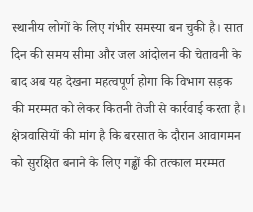स्थानीय लोगों के लिए गंभीर समस्या बन चुकी है। सात दिन की समय सीमा और जल आंदोलन की चेतावनी के बाद अब यह देखना महत्वपूर्ण होगा कि विभाग सड़क की मरम्मत को लेकर कितनी तेजी से कार्रवाई करता है। क्षेत्रवासियों की मांग है कि बरसात के दौरान आवागमन को सुरक्षित बनाने के लिए गड्ढों की तत्काल मरम्मत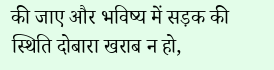की जाए और भविष्य में सड़क की स्थिति दोबारा खराब न हो,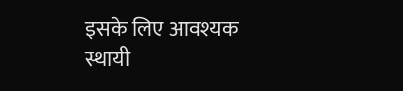इसके लिए आवश्यक स्थायी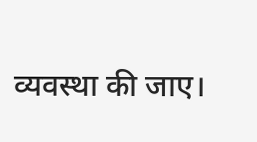व्यवस्था की जाए।